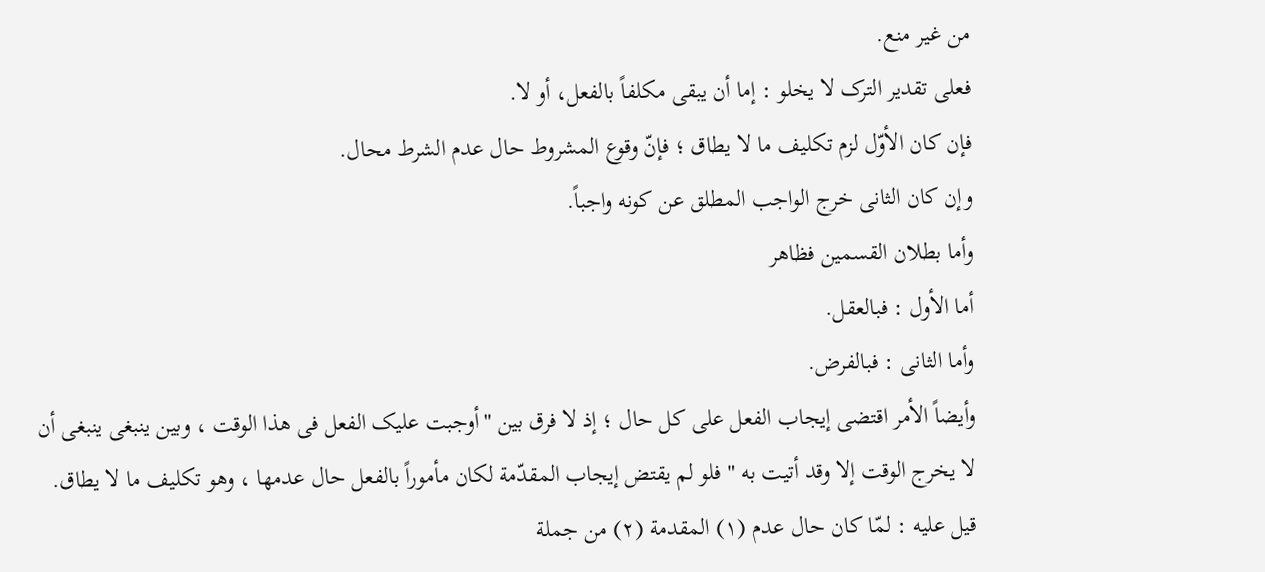من غیر منع.
فعلى تقدیر الترک لا یخلو : إما أن یبقى مکلفاً بالفعل، أو لا.
فإن کان الأوّل لزم تکلیف ما لا یطاق ؛ فإنّ وقوع المشروط حال عدم الشرط محال.
وإن کان الثانی خرج الواجب المطلق عن کونه واجباً.
وأما بطلان القسمین فظاهر
أما الأول : فبالعقل.
وأما الثانی : فبالفرض.
وأیضاً الأمر اقتضى إیجاب الفعل على کل حال ؛ إذ لا فرق بین "أوجبت علیک الفعل فى هذا الوقت ، وبین ینبغی ینبغی أن لا یخرج الوقت إلا وقد أتیت به " فلو لم یقتض إیجاب المقدّمة لکان مأموراً بالفعل حال عدمها ، وهو تکلیف ما لا یطاق.
قیل علیه : لمّا کان حال عدم (١) المقدمة (٢) من جملة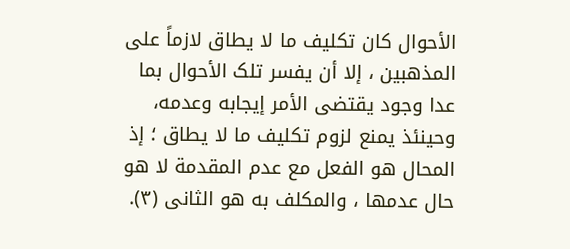الأحوال کان تکلیف ما لا یطاق لازماً على المذهبین ، إلا أن یفسر تلک الأحوال بما عدا وجود یقتضی الأمر إیجابه وعدمه، وحینئذ یمنع لزوم تکلیف ما لا یطاق ؛ إذ المحال هو الفعل مع عدم المقدمة لا هو حال عدمها ، والمکلف به هو الثانی (٣).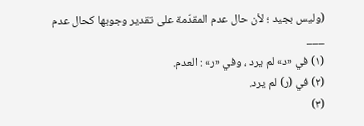(ولیس بجید ؛ لأن حال عدم المقدّمة على تقدیر وجوبها کحال عدم
___
(١) في «د» لم یرد ، وفي «ر» : العدم.
(٢) في (ر) لم یرد.
(٣)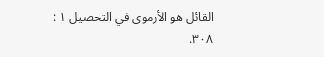القائل هو الأرموی في التحصیل ١ : ٣٠٨.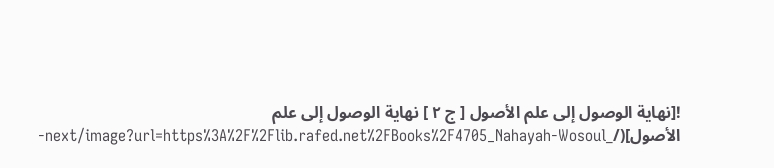![نهاية الوصول إلى علم الأصول [ ج ٢ ] نهاية الوصول إلى علم الأصول](/_next/image?url=https%3A%2F%2Flib.rafed.net%2FBooks%2F4705_Nahayah-Wosoul-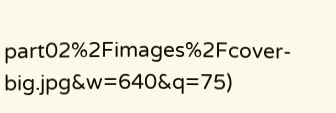part02%2Fimages%2Fcover-big.jpg&w=640&q=75)